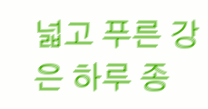넓고 푸른 강은 하루 종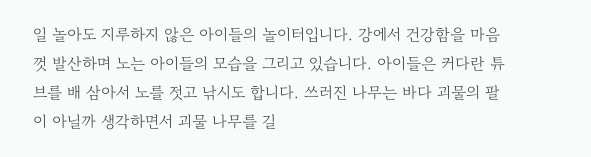일 놀아도 지루하지 않은 아이들의 놀이터입니다. 강에서 건강함을 마음껏 발산하며 노는 아이들의 모습을 그리고 있습니다. 아이들은 커다란 튜브를 배 삼아서 노를 젓고 낚시도 합니다. 쓰러진 나무는 바다 괴물의 팔이 아닐까 생각하면서 괴물 나무를 길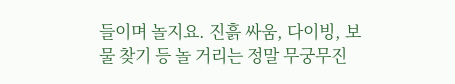들이며 놀지요. 진흙 싸움, 다이빙, 보물 찾기 등 놀 거리는 정말 무궁무진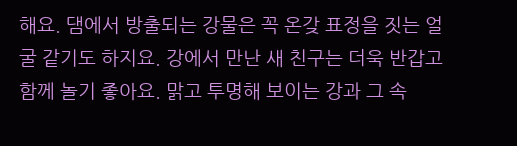해요. 댐에서 방출되는 강물은 꼭 온갖 표정을 짓는 얼굴 같기도 하지요. 강에서 만난 새 친구는 더욱 반갑고 함께 놀기 좋아요. 맑고 투명해 보이는 강과 그 속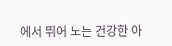에서 뛰어 노는 건강한 아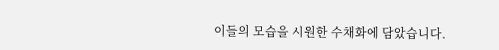이들의 모습을 시원한 수채화에 담았습니다.